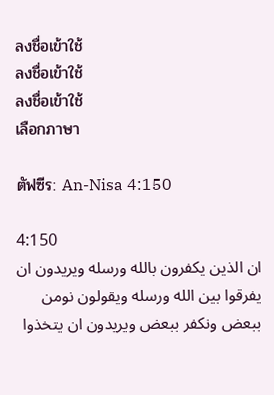ลงชื่อเข้าใช้
ลงชื่อเข้าใช้
ลงชื่อเข้าใช้
เลือกภาษา

ตัฟซีร: An-Nisa 4:150

4:150
ان الذين يكفرون بالله ورسله ويريدون ان يفرقوا بين الله ورسله ويقولون نومن ببعض ونكفر ببعض ويريدون ان يتخذوا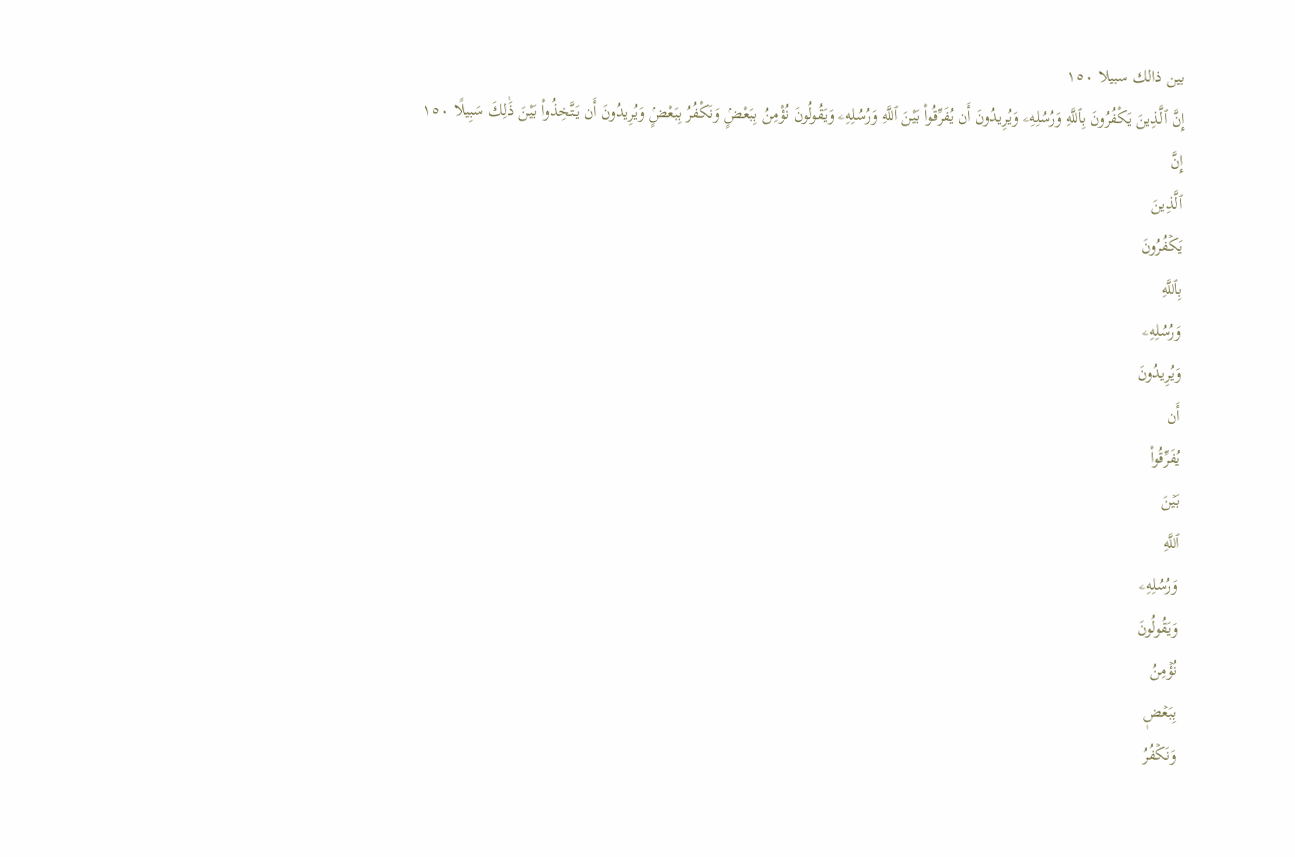بين ذالك سبيلا ١٥٠
إِنَّ ٱلَّذِينَ يَكْفُرُونَ بِٱللَّهِ وَرُسُلِهِۦ وَيُرِيدُونَ أَن يُفَرِّقُوا۟ بَيْنَ ٱللَّهِ وَرُسُلِهِۦ وَيَقُولُونَ نُؤْمِنُ بِبَعْضٍۢ وَنَكْفُرُ بِبَعْضٍۢ وَيُرِيدُونَ أَن يَتَّخِذُوا۟ بَيْنَ ذَٰلِكَ سَبِيلًا ١٥٠
إِنَّ
ٱلَّذِينَ
يَكۡفُرُونَ
بِٱللَّهِ
وَرُسُلِهِۦ
وَيُرِيدُونَ
أَن
يُفَرِّقُواْ
بَيۡنَ
ٱللَّهِ
وَرُسُلِهِۦ
وَيَقُولُونَ
نُؤۡمِنُ
بِبَعۡضٖ
وَنَكۡفُرُ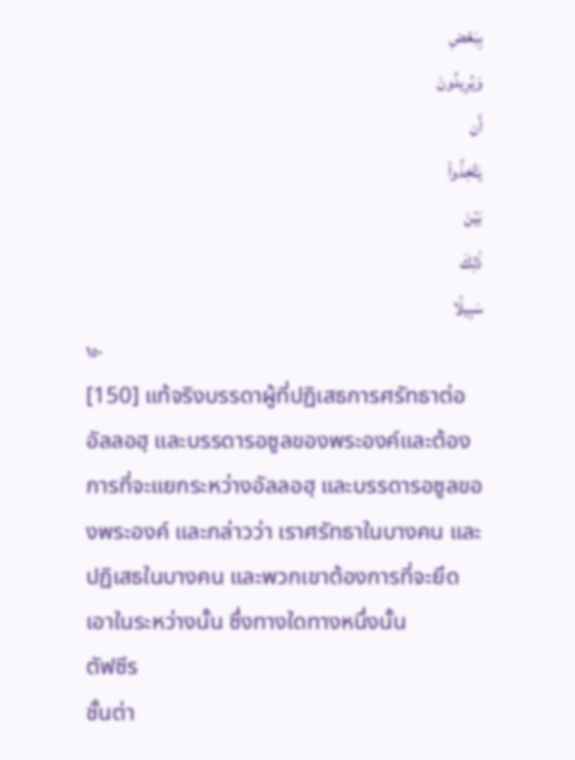بِبَعۡضٖ
وَيُرِيدُونَ
أَن
يَتَّخِذُواْ
بَيۡنَ
ذَٰلِكَ
سَبِيلًا
١٥٠
[150] แท้จริงบรรดาผู้ที่ปฏิเสธการศรัทธาต่ออัลลอฮฺ และบรรดารอซูลของพระองค์และต้องการที่จะแยกระหว่างอัลลอฮฺ และบรรดารอซูลของพระองค์ และกล่าวว่า เราศรัทธาในบางคน และปฏิเสธในบางคน และพวกเขาต้องการที่จะยึดเอาในระหว่างนั้น ซึ่งทางใดทางหนึ่งนั้น
ตัฟซีร
ชั้นต่า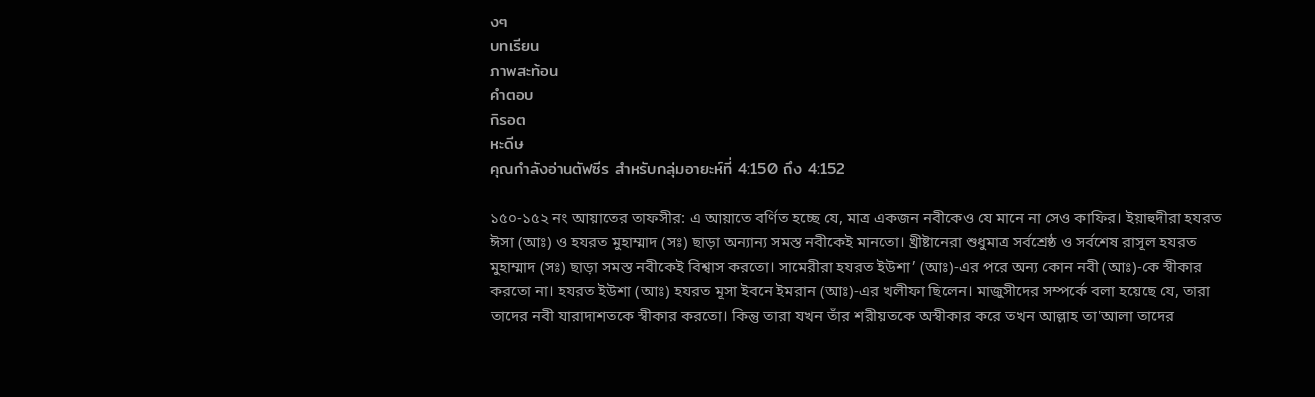งๆ
บทเรียน
ภาพสะท้อน
คำตอบ
กิรอต
หะดีษ
คุณกำลังอ่านตัฟซีร สำหรับกลุ่มอายะห์ที่ 4:150 ถึง 4:152

১৫০-১৫২ নং আয়াতের তাফসীর: এ আয়াতে বর্ণিত হচ্ছে যে, মাত্র একজন নবীকেও যে মানে না সেও কাফির। ইয়াহুদীরা হযরত ঈসা (আঃ) ও হযরত মুহাম্মাদ (সঃ) ছাড়া অন্যান্য সমস্ত নবীকেই মানতো। খ্রীষ্টানেরা শুধুমাত্র সর্বশ্রেষ্ঠ ও সর্বশেষ রাসূল হযরত মুহাম্মাদ (সঃ) ছাড়া সমস্ত নবীকেই বিশ্বাস করতো। সামেরীরা হযরত ইউশা’ (আঃ)-এর পরে অন্য কোন নবী (আঃ)-কে স্বীকার করতো না। হযরত ইউশা (আঃ) হযরত মূসা ইবনে ইমরান (আঃ)-এর খলীফা ছিলেন। মাজুসীদের সম্পর্কে বলা হয়েছে যে, তারা তাদের নবী যারাদাশতকে স্বীকার করতো। কিন্তু তারা যখন তাঁর শরীয়তকে অস্বীকার করে তখন আল্লাহ তা'আলা তাদের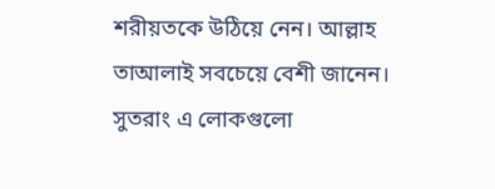শরীয়তকে উঠিয়ে নেন। আল্লাহ তাআলাই সবচেয়ে বেশী জানেন। সুতরাং এ লোকগুলো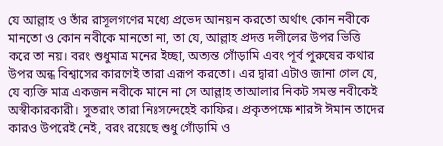যে আল্লাহ ও তাঁর রাসূলগণের মধ্যে প্রভেদ আনয়ন করতো অর্থাৎ কোন নবীকে মানতো ও কোন নবীকে মানতো না, তা যে, আল্লাহ প্রদত্ত দলীলের উপর ভিত্তি করে তা নয়। বরং শুধুমাত্র মনের ইচ্ছা, অত্যন্ত গোঁড়ামি এবং পূর্ব পুরুষের কথার উপর অন্ধ বিশ্বাসের কারণেই তারা এরূপ করতো। এর দ্বারা এটাও জানা গেল যে, যে ব্যক্তি মাত্র একজন নবীকে মানে না সে আল্লাহ তাআলার নিকট সমস্ত নবীকেই অস্বীকারকারী। সুতরাং তারা নিঃসন্দেহেই কাফির। প্রকৃতপক্ষে শারঈ ঈমান তাদের কারও উপরেই নেই, বরং রয়েছে শুধু গোঁড়ামি ও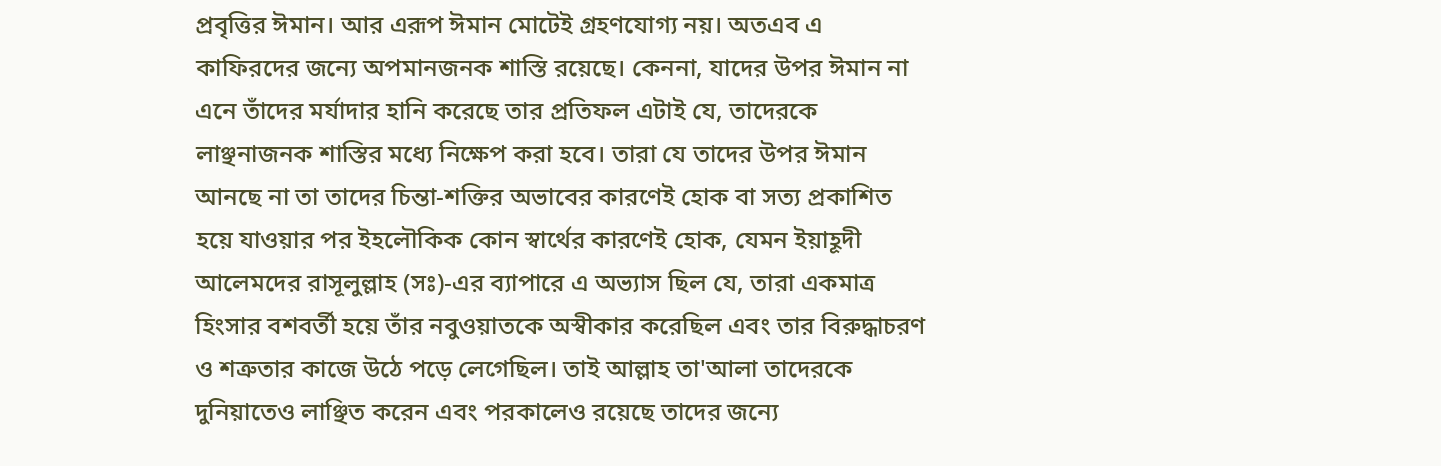প্রবৃত্তির ঈমান। আর এরূপ ঈমান মোটেই গ্রহণযোগ্য নয়। অতএব এ কাফিরদের জন্যে অপমানজনক শাস্তি রয়েছে। কেননা, যাদের উপর ঈমান না এনে তাঁদের মর্যাদার হানি করেছে তার প্রতিফল এটাই যে, তাদেরকে লাঞ্ছনাজনক শাস্তির মধ্যে নিক্ষেপ করা হবে। তারা যে তাদের উপর ঈমান আনছে না তা তাদের চিন্তা-শক্তির অভাবের কারণেই হোক বা সত্য প্রকাশিত হয়ে যাওয়ার পর ইহলৌকিক কোন স্বার্থের কারণেই হোক, যেমন ইয়াহূদী আলেমদের রাসূলুল্লাহ (সঃ)-এর ব্যাপারে এ অভ্যাস ছিল যে, তারা একমাত্র হিংসার বশবর্তী হয়ে তাঁর নবুওয়াতকে অস্বীকার করেছিল এবং তার বিরুদ্ধাচরণ ও শত্রুতার কাজে উঠে পড়ে লেগেছিল। তাই আল্লাহ তা'আলা তাদেরকে দুনিয়াতেও লাঞ্ছিত করেন এবং পরকালেও রয়েছে তাদের জন্যে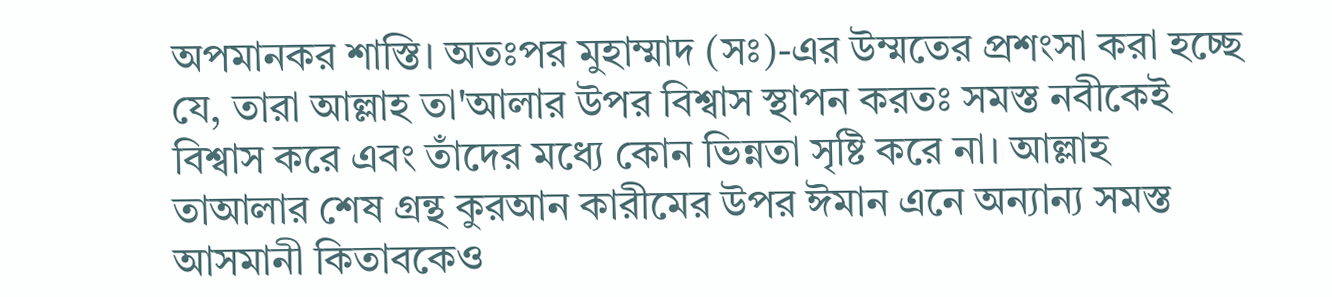অপমানকর শাস্তি। অতঃপর মুহাম্মাদ (সঃ)-এর উম্মতের প্রশংসা করা হচ্ছে যে, তারা আল্লাহ তা'আলার উপর বিশ্বাস স্থাপন করতঃ সমস্ত নবীকেই বিশ্বাস করে এবং তাঁদের মধ্যে কোন ভিন্নতা সৃষ্টি করে না। আল্লাহ তাআলার শেষ গ্রন্থ কুরআন কারীমের উপর ঈমান এনে অন্যান্য সমস্ত আসমানী কিতাবকেও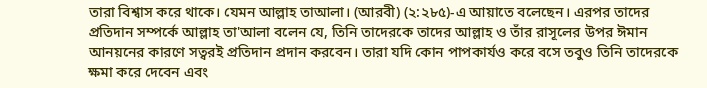তারা বিশ্বাস করে থাকে। যেমন আল্লাহ তাআলা। (আরবী) (২:২৮৫)-এ আয়াতে বলেছেন। এরপর তাদের প্রতিদান সম্পর্কে আল্লাহ তা'আলা বলেন যে, তিনি তাদেরকে তাদের আল্লাহ ও তাঁর রাসূলের উপর ঈমান আনয়নের কারণে সত্বরই প্রতিদান প্রদান করবেন। তারা যদি কোন পাপকার্যও করে বসে তবুও তিনি তাদেরকে ক্ষমা করে দেবেন এবং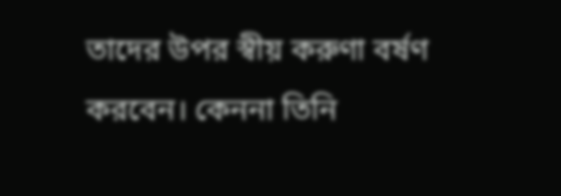তাদের উপর স্বীয় করুণা বর্ষণ করবেন। কেননা তিনি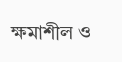ক্ষমাশীল ও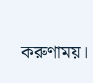করুণাময়।